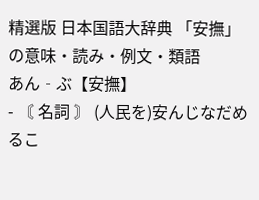精選版 日本国語大辞典 「安撫」の意味・読み・例文・類語
あん‐ぶ【安撫】
- 〘 名詞 〙 (人民を)安んじなだめるこ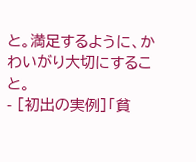と。満足するように、かわいがり大切にすること。
- [初出の実例]「貧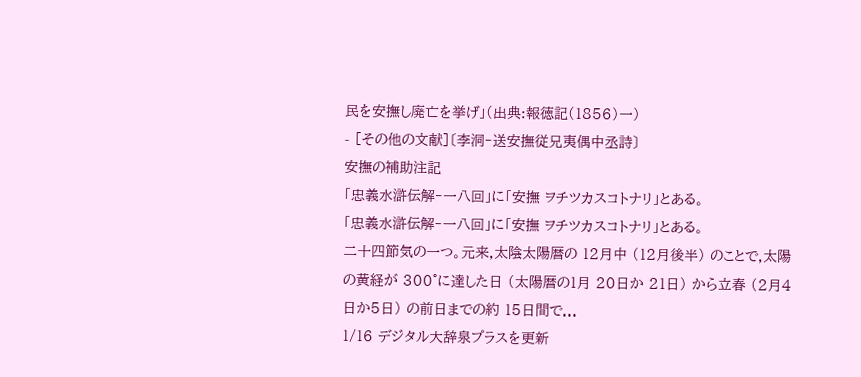民を安撫し廃亡を挙げ」(出典:報徳記(1856)一)
- [その他の文献]〔李洞‐送安撫従兄夷偶中丞詩〕
安撫の補助注記
「忠義水滸伝解‐一八回」に「安撫 ヲチツカスコトナリ」とある。
「忠義水滸伝解‐一八回」に「安撫 ヲチツカスコトナリ」とある。
二十四節気の一つ。元来,太陰太陽暦の 12月中 (12月後半) のことで,太陽の黄経が 300°に達した日 (太陽暦の1月 20日か 21日) から立春 (2月4日か5日) の前日までの約 15日間で...
1/16 デジタル大辞泉プラスを更新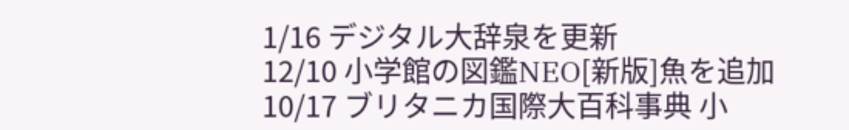1/16 デジタル大辞泉を更新
12/10 小学館の図鑑NEO[新版]魚を追加
10/17 ブリタニカ国際大百科事典 小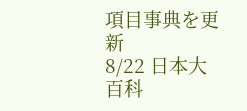項目事典を更新
8/22 日本大百科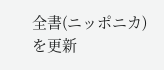全書(ニッポニカ)を更新